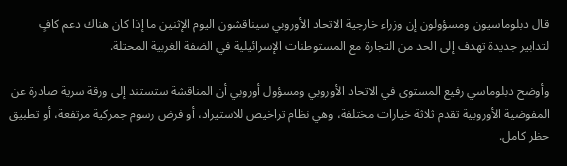قال دبلوماسيون ومسؤولون إن وزراء خارجية الاتحاد الأوروبي سيناقشون اليوم الإثنين ما إذا كان هناك دعم كافٍ لتدابير جديدة تهدف إلى الحد من التجارة مع المستوطنات الإسرائيلية في الضفة الغربية المحتلة.

وأوضح دبلوماسي رفيع المستوى في الاتحاد الأوروبي ومسؤول أوروبي أن المناقشة ستستند إلى ورقة سرية صادرة عن المفوضية الأوروبية تقدم ثلاثة خيارات مختلفة، وهي نظام تراخيص للاستيراد، أو فرض رسوم جمركية مرتفعة، أو تطبيق حظر كامل.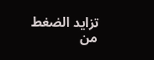تزايد الضغط من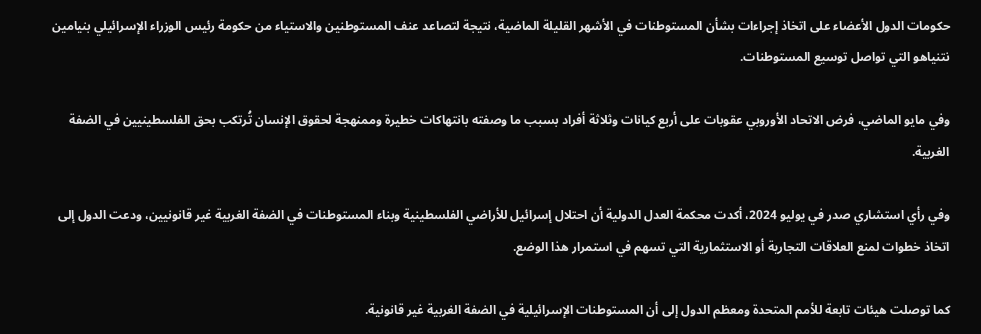حكومات الدول الأعضاء على اتخاذ إجراءات بشأن المستوطنات في الأشهر القليلة الماضية، نتيجة لتصاعد عنف المستوطنين والاستياء من حكومة رئيس الوزراء الإسرائيلي بنيامين نتنياهو التي تواصل توسيع المستوطنات.

وفي مايو الماضي، فرض الاتحاد الأوروبي عقوبات على أربع كيانات وثلاثة أفراد بسبب ما وصفته بانتهاكات خطيرة وممنهجة لحقوق الإنسان تُرتكب بحق الفلسطينيين في الضفة الغربية.

وفي رأي استشاري صدر في يوليو 2024، أكدت محكمة العدل الدولية أن احتلال إسرائيل للأراضي الفلسطينية وبناء المستوطنات في الضفة الغربية غير قانونيين، ودعت الدول إلى اتخاذ خطوات لمنع العلاقات التجارية أو الاستثمارية التي تسهم في استمرار هذا الوضع.

كما توصلت هيئات تابعة للأمم المتحدة ومعظم الدول إلى أن المستوطنات الإسرائيلية في الضفة الغربية غير قانونية.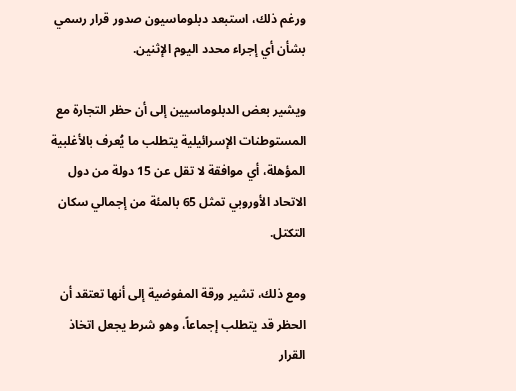ورغم ذلك، استبعد دبلوماسيون صدور قرار رسمي بشأن أي إجراء محدد اليوم الإثنين.

ويشير بعض الدبلوماسيين إلى أن حظر التجارة مع المستوطنات الإسرائيلية يتطلب ما يُعرف بالأغلبية المؤهلة، أي موافقة لا تقل عن 15 دولة من دول الاتحاد الأوروبي تمثل 65 بالمئة من إجمالي سكان التكتل.

ومع ذلك، تشير ورقة المفوضية إلى أنها تعتقد أن الحظر قد يتطلب إجماعاً، وهو شرط يجعل اتخاذ القرار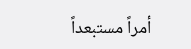أمراً مستبعداً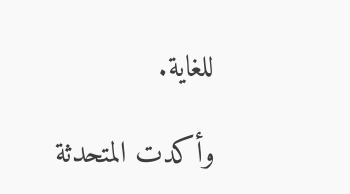للغاية.

وأكدت المتحدثة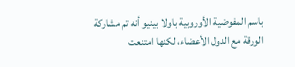باسم المفوضية الأوروبية باولا بينيو أنه تم مشاركة الورقة مع الدول الأعضاء، لكنها امتنعت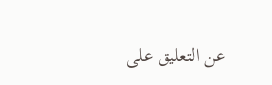عن التعليق على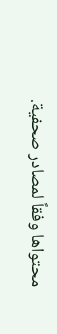محتواها وفقاً لمصادر صحفية.